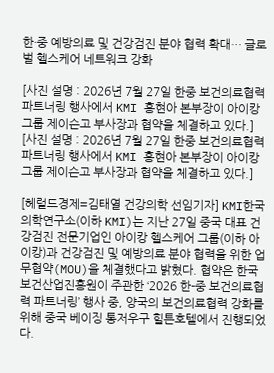한·중 예방의료 및 건강검진 분야 협력 확대… 글로벌 헬스케어 네트워크 강화

[사진 설명 : 2026년 7월 27일 한중 보건의료협력 파트너링 행사에서 KMI 홍현아 본부장이 아이캉 그룹 제이슨고 부사장과 협약을 체결하고 있다.]
[사진 설명 : 2026년 7월 27일 한중 보건의료협력 파트너링 행사에서 KMI 홍현아 본부장이 아이캉 그룹 제이슨고 부사장과 협약을 체결하고 있다.]

[헤럴드경제=김태열 건강의학 선임기자] KMI한국의학연구소(이하 KMI)는 지난 27일 중국 대표 건강검진 전문기업인 아이캉 헬스케어 그룹(이하 아이캉)과 건강검진 및 예방의료 분야 협력을 위한 업무협약(MOU)을 체결했다고 밝혔다. 협약은 한국보건산업진흥원이 주관한 ‘2026 한-중 보건의료협력 파트너링’ 행사 중, 양국의 보건의료협력 강화를 위해 중국 베이징 통저우구 힐튼호텔에서 진행되었다.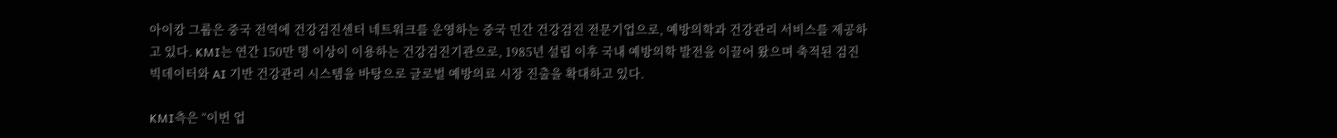아이캉 그룹은 중국 전역에 건강검진센터 네트워크를 운영하는 중국 민간 건강검진 전문기업으로, 예방의학과 건강관리 서비스를 제공하고 있다. KMI는 연간 150만 명 이상이 이용하는 건강검진기관으로, 1985년 설립 이후 국내 예방의학 발전을 이끌어 왔으며 축적된 검진 빅데이터와 AI 기반 건강관리 시스템을 바탕으로 글로벌 예방의료 시장 진출을 확대하고 있다.

KMI측은 “이번 업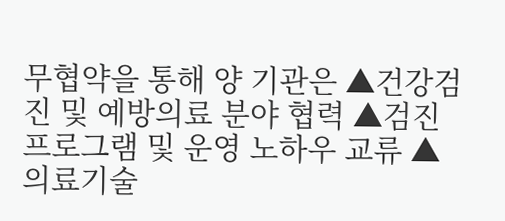무협약을 통해 양 기관은 ▲건강검진 및 예방의료 분야 협력 ▲검진 프로그램 및 운영 노하우 교류 ▲의료기술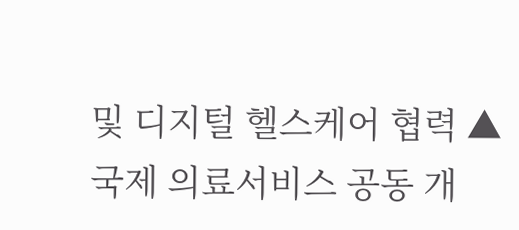및 디지털 헬스케어 협력 ▲국제 의료서비스 공동 개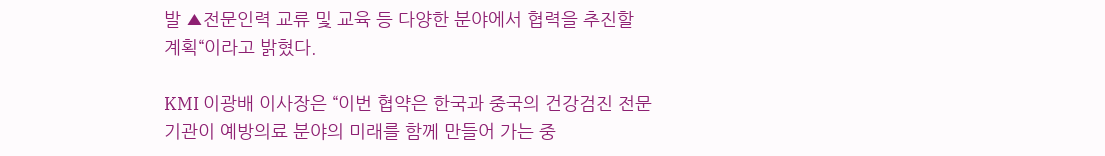발 ▲전문인력 교류 및 교육 등 다양한 분야에서 협력을 추진할 계획“이라고 밝혔다.

KMI 이광배 이사장은 “이번 협약은 한국과 중국의 건강검진 전문기관이 예방의료 분야의 미래를 함께 만들어 가는 중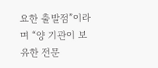요한 출발점”이라며 “양 기관이 보유한 전문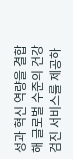성과 혁신 역량을 결합해 글로벌 수준의 건강검진 서비스를 제공하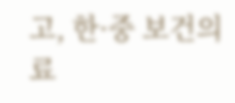고, 한·중 보건의료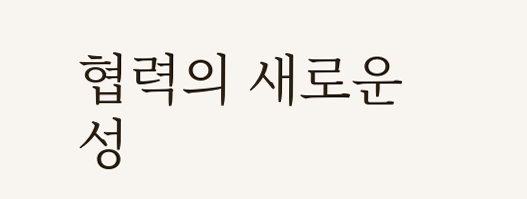협력의 새로운 성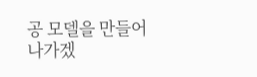공 모델을 만들어 나가겠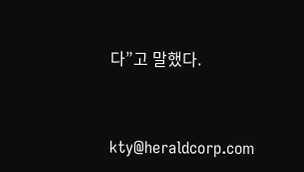다”고 말했다.


kty@heraldcorp.com